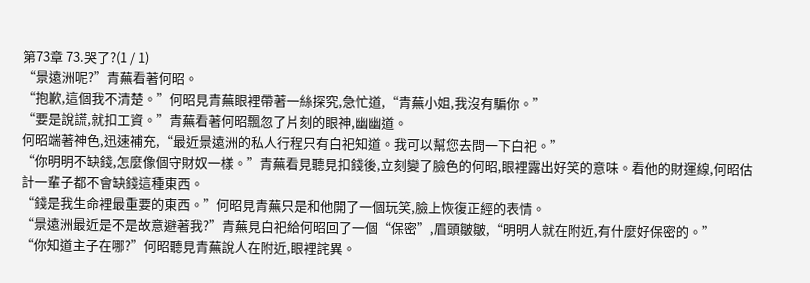第73章 73.哭了?(1 / 1)
“景遠洲呢?”青蕪看著何昭。
“抱歉,這個我不清楚。”何昭見青蕪眼裡帶著一絲探究,急忙道,“青蕪小姐,我沒有騙你。”
“要是說謊,就扣工資。”青蕪看著何昭飄忽了片刻的眼神,幽幽道。
何昭端著神色,迅速補充,“最近景遠洲的私人行程只有白祀知道。我可以幫您去問一下白祀。”
“你明明不缺錢,怎麼像個守財奴一樣。”青蕪看見聽見扣錢後,立刻變了臉色的何昭,眼裡露出好笑的意味。看他的財運線,何昭估計一輩子都不會缺錢這種東西。
“錢是我生命裡最重要的東西。”何昭見青蕪只是和他開了一個玩笑,臉上恢復正經的表情。
“景遠洲最近是不是故意避著我?”青蕪見白祀給何昭回了一個“保密”,眉頭皺皺,“明明人就在附近,有什麼好保密的。”
“你知道主子在哪?”何昭聽見青蕪說人在附近,眼裡詫異。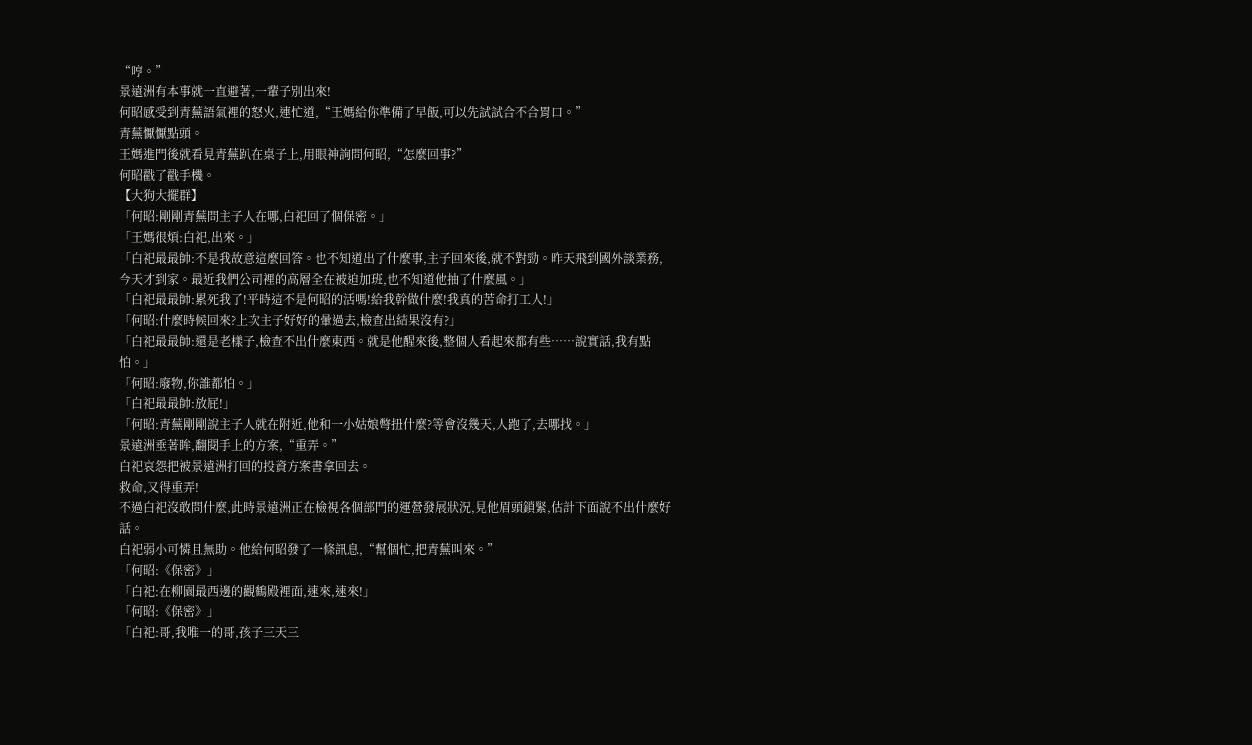“哼。”
景遠洲有本事就一直避著,一輩子別出來!
何昭感受到青蕪語氣裡的怒火,連忙道,“王媽給你準備了早飯,可以先試試合不合胃口。”
青蕪懨懨點頭。
王媽進門後就看見青蕪趴在桌子上,用眼神詢問何昭,“怎麼回事?”
何昭戳了戳手機。
【大狗大擺群】
「何昭:剛剛青蕪問主子人在哪,白祀回了個保密。」
「王媽很煩:白祀,出來。」
「白祀最最帥:不是我故意這麼回答。也不知道出了什麼事,主子回來後,就不對勁。昨天飛到國外談業務,今天才到家。最近我們公司裡的高層全在被迫加班,也不知道他抽了什麼風。」
「白祀最最帥:累死我了!平時這不是何昭的活嗎!給我幹做什麼!我真的苦命打工人!」
「何昭:什麼時候回來?上次主子好好的暈過去,檢查出結果沒有?」
「白祀最最帥:還是老樣子,檢查不出什麼東西。就是他醒來後,整個人看起來都有些……說實話,我有點怕。」
「何昭:廢物,你誰都怕。」
「白祀最最帥:放屁!」
「何昭:青蕪剛剛說主子人就在附近,他和一小姑娘彆扭什麼?等會沒幾天,人跑了,去哪找。」
景遠洲垂著眸,翻閱手上的方案,“重弄。”
白祀哀怨把被景遠洲打回的投資方案書拿回去。
救命,又得重弄!
不過白祀沒敢問什麼,此時景遠洲正在檢視各個部門的運營發展狀況,見他眉頭鎖緊,估計下面說不出什麼好話。
白祀弱小可憐且無助。他給何昭發了一條訊息,“幫個忙,把青蕪叫來。”
「何昭:《保密》」
「白祀:在柳園最西邊的觀鶴殿裡面,速來,速來!」
「何昭:《保密》」
「白祀:哥,我唯一的哥,孩子三天三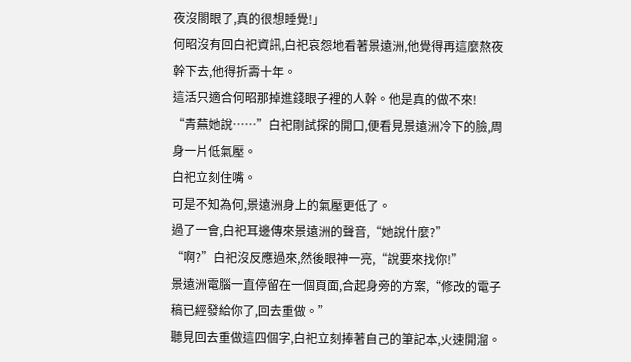夜沒閤眼了,真的很想睡覺!」
何昭沒有回白祀資訊,白祀哀怨地看著景遠洲,他覺得再這麼熬夜幹下去,他得折壽十年。
這活只適合何昭那掉進錢眼子裡的人幹。他是真的做不來!
“青蕪她說……”白祀剛試探的開口,便看見景遠洲冷下的臉,周身一片低氣壓。
白祀立刻住嘴。
可是不知為何,景遠洲身上的氣壓更低了。
過了一會,白祀耳邊傳來景遠洲的聲音,“她說什麼?”
“啊?”白祀沒反應過來,然後眼神一亮,“說要來找你!”
景遠洲電腦一直停留在一個頁面,合起身旁的方案,“修改的電子稿已經發給你了,回去重做。”
聽見回去重做這四個字,白祀立刻捧著自己的筆記本,火速開溜。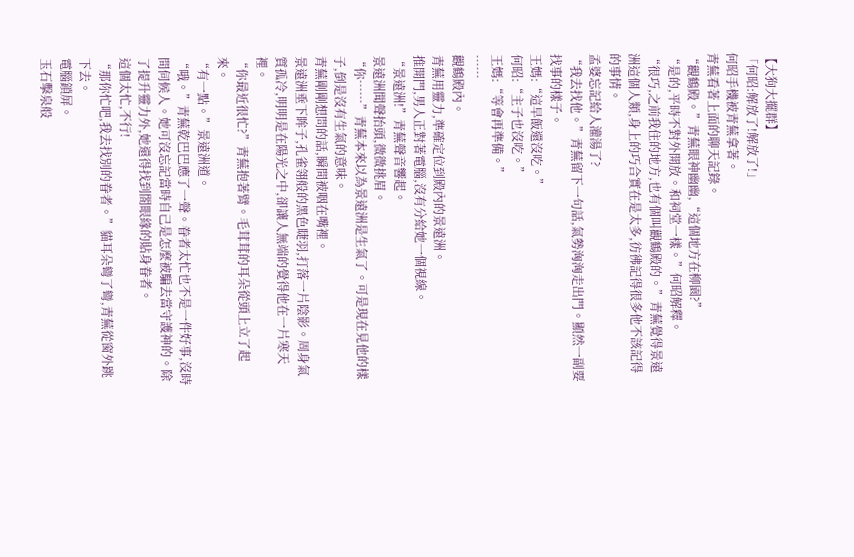【大狗大擺群】
「何昭:解放了!解放了!」
何昭手機被青蕪拿著。
青蕪看著上面的聊天記錄。
“觀鶴殿。”青蕪眼神幽幽,“這個地方在柳園?”
“是的,平時不對外開放。和祠堂一樣。”何昭解釋。
“很巧,之前我住的地方,也有個叫觀鶴殿的。”青蕪覺得景遠洲這個人類,身上的巧合實在是太多,彷彿記得很多他不該記得的事情。
孟婆忘記給人灌湯了?
“我去找他。”青蕪留下一句話,氣勢洶洶走出門。顯然一副要找事的樣子。
王媽:“這早飯還沒吃。”
何昭:“主子也沒吃。”
王媽:“等會再準備。”
……
觀鶴殿內。
青蕪用靈力,準確定位到殿內的景遠洲。
推開門,男人正對著電腦,沒有分給她一個視線。
“景遠洲!”青蕪聲音響起。
景遠洲聞聲抬頭,微微挑眉。
“你……”青蕪本來以為景遠洲是生氣了。可是現在見他的樣子,倒是沒有生氣的意味。
青蕪剛剛想問的話,瞬間被咽在嘴裡。
景遠洲垂下眸子,孔雀翎般的黑色睫羽,打落一片陰影。周身氣質孤冷,明明是在陽光之中,卻讓人無端的覺得他在一片寒天裡。
“你最近很忙?”青蕪抱著臂。毛茸茸的耳朵從頭上立了起來。
“有一點。”景遠洲道。
“哦。”青蕪乾巴巴應了一聲。眷者太忙也不是一件好事,沒時間伺候人。她可沒忘記當時自己是怎麼被騙去當守護神的。除了提升靈力外,她還得找到閤眼緣的貼身眷者。
這個太忙,不行!
“那你忙吧,我去找別的眷者。”貓耳朵彎了彎,青蕪從窗外跳下去。
電腦鎖屏。
玉石擊泉般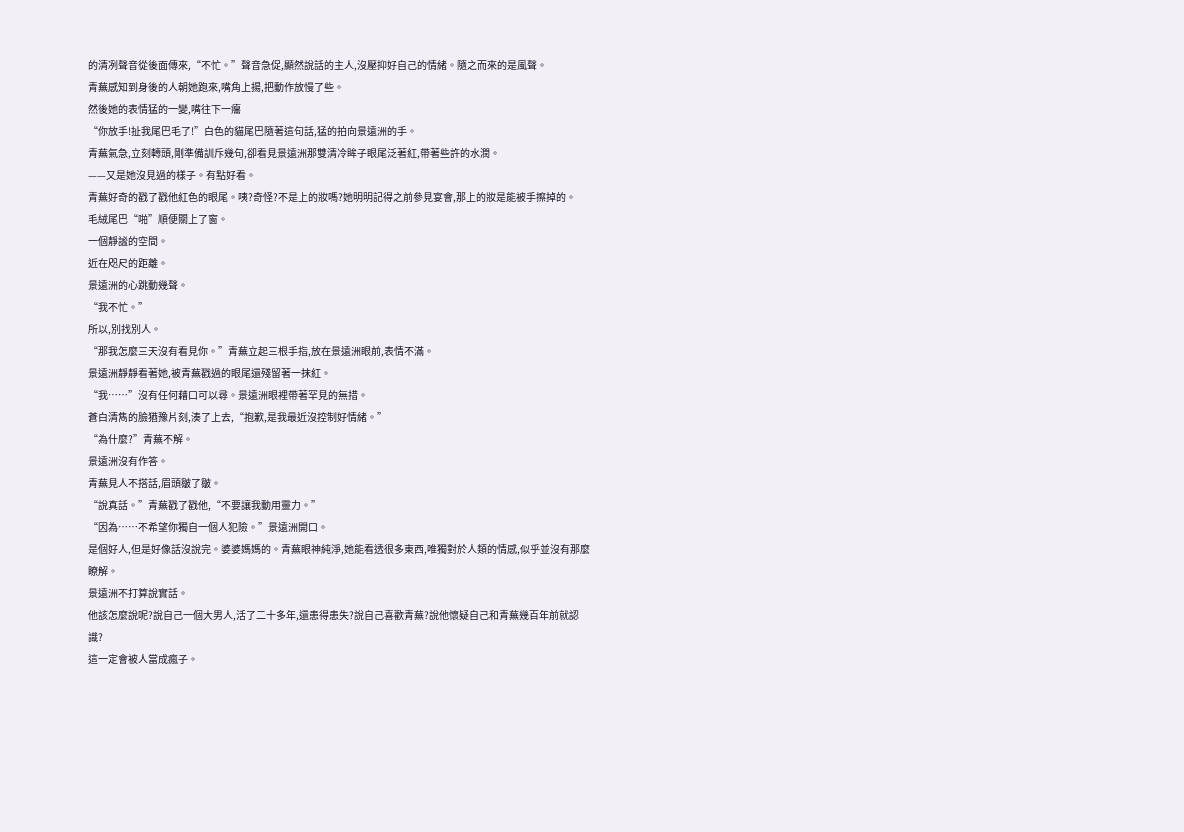的清冽聲音從後面傳來,“不忙。”聲音急促,顯然說話的主人,沒壓抑好自己的情緒。隨之而來的是風聲。
青蕪感知到身後的人朝她跑來,嘴角上揚,把動作放慢了些。
然後她的表情猛的一變,嘴往下一癟
“你放手!扯我尾巴毛了!”白色的貓尾巴隨著這句話,猛的拍向景遠洲的手。
青蕪氣急,立刻轉頭,剛準備訓斥幾句,卻看見景遠洲那雙清冷眸子眼尾泛著紅,帶著些許的水潤。
——又是她沒見過的樣子。有點好看。
青蕪好奇的戳了戳他紅色的眼尾。咦?奇怪?不是上的妝嗎?她明明記得之前參見宴會,那上的妝是能被手擦掉的。
毛絨尾巴“啪”順便關上了窗。
一個靜謐的空間。
近在咫尺的距離。
景遠洲的心跳動幾聲。
“我不忙。”
所以,別找別人。
“那我怎麼三天沒有看見你。”青蕪立起三根手指,放在景遠洲眼前,表情不滿。
景遠洲靜靜看著她,被青蕪戳過的眼尾還殘留著一抹紅。
“我……”沒有任何藉口可以尋。景遠洲眼裡帶著罕見的無措。
蒼白清雋的臉猶豫片刻,湊了上去,“抱歉,是我最近沒控制好情緒。”
“為什麼?”青蕪不解。
景遠洲沒有作答。
青蕪見人不搭話,眉頭皺了皺。
“說真話。”青蕪戳了戳他,“不要讓我動用靈力。”
“因為……不希望你獨自一個人犯險。”景遠洲開口。
是個好人,但是好像話沒說完。婆婆媽媽的。青蕪眼神純淨,她能看透很多東西,唯獨對於人類的情感,似乎並沒有那麼瞭解。
景遠洲不打算說實話。
他該怎麼說呢?說自己一個大男人,活了二十多年,還患得患失?說自己喜歡青蕪?說他懷疑自己和青蕪幾百年前就認識?
這一定會被人當成瘋子。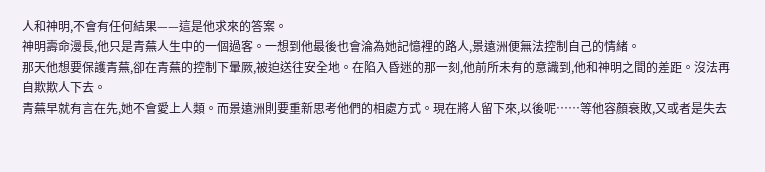人和神明,不會有任何結果——這是他求來的答案。
神明壽命漫長,他只是青蕪人生中的一個過客。一想到他最後也會淪為她記憶裡的路人,景遠洲便無法控制自己的情緒。
那天他想要保護青蕪,卻在青蕪的控制下暈厥,被迫送往安全地。在陷入昏迷的那一刻,他前所未有的意識到,他和神明之間的差距。沒法再自欺欺人下去。
青蕪早就有言在先,她不會愛上人類。而景遠洲則要重新思考他們的相處方式。現在將人留下來,以後呢……等他容顏衰敗,又或者是失去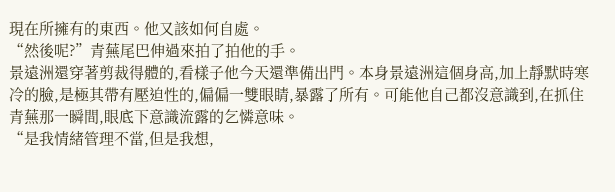現在所擁有的東西。他又該如何自處。
“然後呢?”青蕪尾巴伸過來拍了拍他的手。
景遠洲還穿著剪裁得體的,看樣子他今天還準備出門。本身景遠洲這個身高,加上靜默時寒冷的臉,是極其帶有壓迫性的,偏偏一雙眼睛,暴露了所有。可能他自己都沒意識到,在抓住青蕪那一瞬間,眼底下意識流露的乞憐意味。
“是我情緒管理不當,但是我想,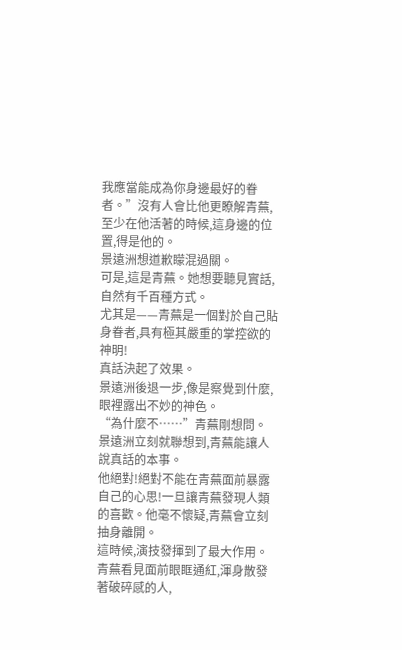我應當能成為你身邊最好的眷者。”沒有人會比他更瞭解青蕪,至少在他活著的時候,這身邊的位置,得是他的。
景遠洲想道歉矇混過關。
可是,這是青蕪。她想要聽見實話,自然有千百種方式。
尤其是——青蕪是一個對於自己貼身眷者,具有極其嚴重的掌控欲的神明!
真話決起了效果。
景遠洲後退一步,像是察覺到什麼,眼裡露出不妙的神色。
“為什麼不……”青蕪剛想問。
景遠洲立刻就聯想到,青蕪能讓人說真話的本事。
他絕對!絕對不能在青蕪面前暴露自己的心思!一旦讓青蕪發現人類的喜歡。他毫不懷疑,青蕪會立刻抽身離開。
這時候,演技發揮到了最大作用。
青蕪看見面前眼眶通紅,渾身散發著破碎感的人,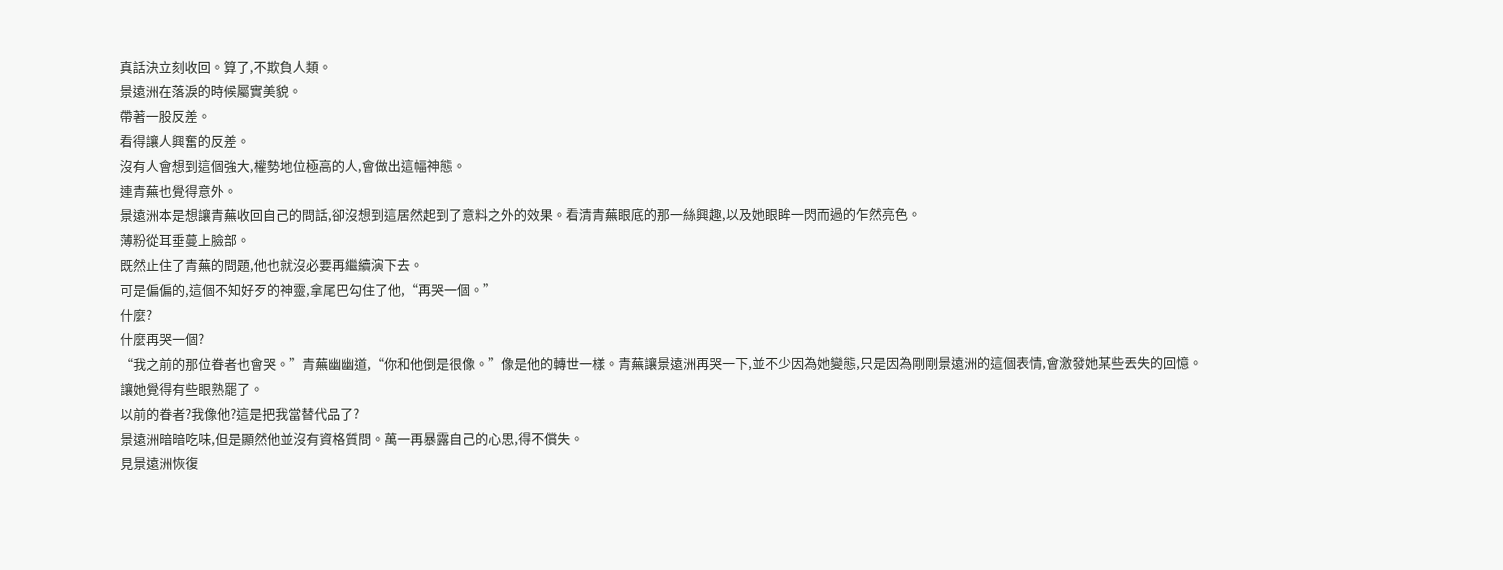真話決立刻收回。算了,不欺負人類。
景遠洲在落淚的時候屬實美貌。
帶著一股反差。
看得讓人興奮的反差。
沒有人會想到這個強大,權勢地位極高的人,會做出這幅神態。
連青蕪也覺得意外。
景遠洲本是想讓青蕪收回自己的問話,卻沒想到這居然起到了意料之外的效果。看清青蕪眼底的那一絲興趣,以及她眼眸一閃而過的乍然亮色。
薄粉從耳垂蔓上臉部。
既然止住了青蕪的問題,他也就沒必要再繼續演下去。
可是偏偏的,這個不知好歹的神靈,拿尾巴勾住了他,“再哭一個。”
什麼?
什麼再哭一個?
“我之前的那位眷者也會哭。”青蕪幽幽道,“你和他倒是很像。”像是他的轉世一樣。青蕪讓景遠洲再哭一下,並不少因為她變態,只是因為剛剛景遠洲的這個表情,會激發她某些丟失的回憶。
讓她覺得有些眼熟罷了。
以前的眷者?我像他?這是把我當替代品了?
景遠洲暗暗吃味,但是顯然他並沒有資格質問。萬一再暴露自己的心思,得不償失。
見景遠洲恢復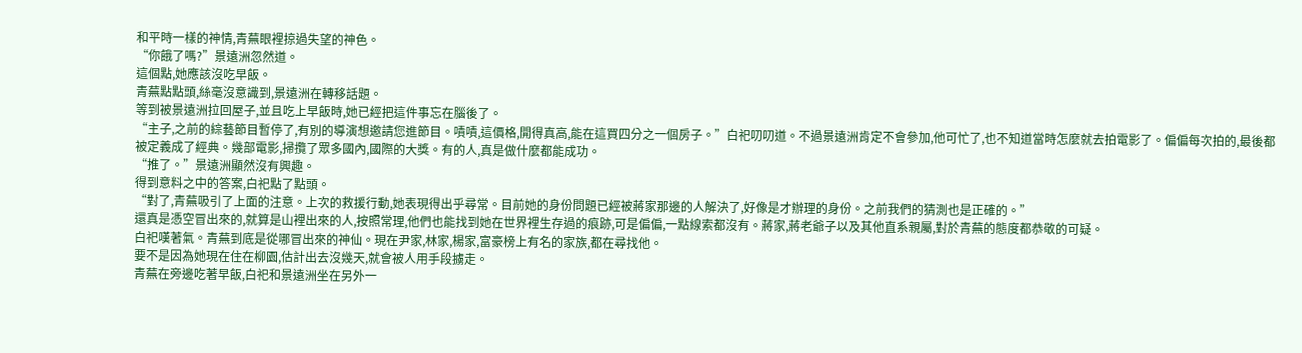和平時一樣的神情,青蕪眼裡掠過失望的神色。
“你餓了嗎?”景遠洲忽然道。
這個點,她應該沒吃早飯。
青蕪點點頭,絲毫沒意識到,景遠洲在轉移話題。
等到被景遠洲拉回屋子,並且吃上早飯時,她已經把這件事忘在腦後了。
“主子,之前的綜藝節目暫停了,有別的導演想邀請您進節目。嘖嘖,這價格,開得真高,能在這買四分之一個房子。”白祀叨叨道。不過景遠洲肯定不會參加,他可忙了,也不知道當時怎麼就去拍電影了。偏偏每次拍的,最後都被定義成了經典。幾部電影,掃攬了眾多國內,國際的大獎。有的人,真是做什麼都能成功。
“推了。”景遠洲顯然沒有興趣。
得到意料之中的答案,白祀點了點頭。
“對了,青蕪吸引了上面的注意。上次的救援行動,她表現得出乎尋常。目前她的身份問題已經被蔣家那邊的人解決了,好像是才辦理的身份。之前我們的猜測也是正確的。”
還真是憑空冒出來的,就算是山裡出來的人,按照常理,他們也能找到她在世界裡生存過的痕跡,可是偏偏,一點線索都沒有。蔣家,蔣老爺子以及其他直系親屬,對於青蕪的態度都恭敬的可疑。
白祀嘆著氣。青蕪到底是從哪冒出來的神仙。現在尹家,林家,楊家,富豪榜上有名的家族,都在尋找他。
要不是因為她現在住在柳園,估計出去沒幾天,就會被人用手段擄走。
青蕪在旁邊吃著早飯,白祀和景遠洲坐在另外一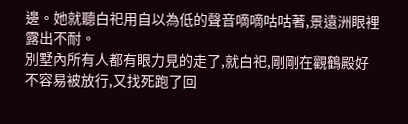邊。她就聽白祀用自以為低的聲音嘀嘀咕咕著,景遠洲眼裡露出不耐。
別墅內所有人都有眼力見的走了,就白祀,剛剛在觀鶴殿好不容易被放行,又找死跑了回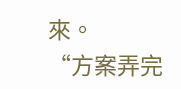來。
“方案弄完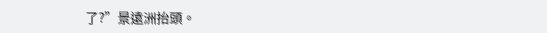了?”景遠洲抬頭。